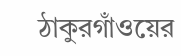ঠাকুরগাঁওয়ের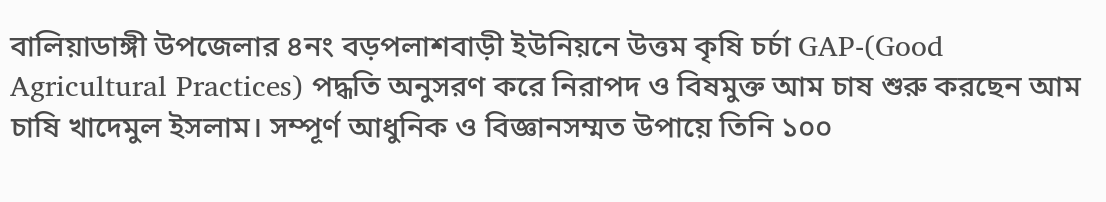বালিয়াডাঙ্গী উপজেলার ৪নং বড়পলাশবাড়ী ইউনিয়নে উত্তম কৃষি চর্চা GAP-(Good Agricultural Practices) পদ্ধতি অনুসরণ করে নিরাপদ ও বিষমুক্ত আম চাষ শুরু করছেন আম চাষি খাদেমুল ইসলাম। সম্পূর্ণ আধুনিক ও বিজ্ঞানসম্মত উপায়ে তিনি ১০০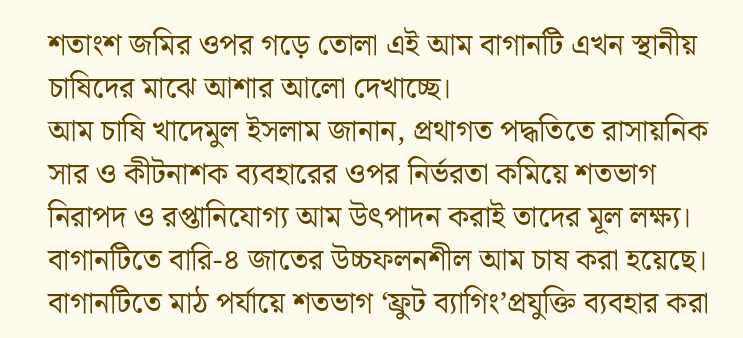শতাংশ জমির ওপর গড়ে তোলা এই আম বাগানটি এখন স্থানীয় চাষিদের মাঝে আশার আলো দেখাচ্ছে।
আম চাষি খাদেমুল ইসলাম জানান, প্রথাগত পদ্ধতিতে রাসায়নিক সার ও কীটনাশক ব্যবহারের ওপর নির্ভরতা কমিয়ে শতভাগ নিরাপদ ও রপ্তানিযোগ্য আম উৎপাদন করাই তাদের মূল লক্ষ্য। বাগানটিতে বারি-৪ জাতের উচ্চফলনশীল আম চাষ করা হয়েছে। বাগানটিতে মাঠ পর্যায়ে শতভাগ ‘ফ্রুট ব্যাগিং’প্রযুক্তি ব্যবহার করা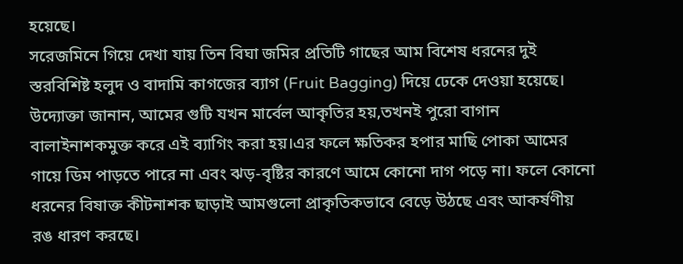হয়েছে।
সরেজমিনে গিয়ে দেখা যায় তিন বিঘা জমির প্রতিটি গাছের আম বিশেষ ধরনের দুই স্তরবিশিষ্ট হলুদ ও বাদামি কাগজের ব্যাগ (Fruit Bagging) দিয়ে ঢেকে দেওয়া হয়েছে।
উদ্যোক্তা জানান, আমের গুটি যখন মার্বেল আকৃতির হয়,তখনই পুরো বাগান বালাইনাশকমুক্ত করে এই ব্যাগিং করা হয়।এর ফলে ক্ষতিকর হপার মাছি পোকা আমের গায়ে ডিম পাড়তে পারে না এবং ঝড়-বৃষ্টির কারণে আমে কোনো দাগ পড়ে না। ফলে কোনো ধরনের বিষাক্ত কীটনাশক ছাড়াই আমগুলো প্রাকৃতিকভাবে বেড়ে উঠছে এবং আকর্ষণীয় রঙ ধারণ করছে।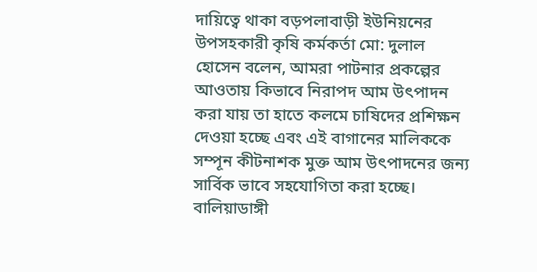দায়িত্বে থাকা বড়পলাবাড়ী ইউনিয়নের উপসহকারী কৃষি কর্মকর্তা মো: দুলাল হোসেন বলেন, আমরা পাটনার প্রকল্পের আওতায় কিভাবে নিরাপদ আম উৎপাদন করা যায় তা হাতে কলমে চাষিদের প্রশিক্ষন দেওয়া হচ্ছে এবং এই বাগানের মালিককে সম্পূন কীটনাশক মুক্ত আম উৎপাদনের জন্য সার্বিক ভাবে সহযোগিতা করা হচ্ছে।
বালিয়াডাঙ্গী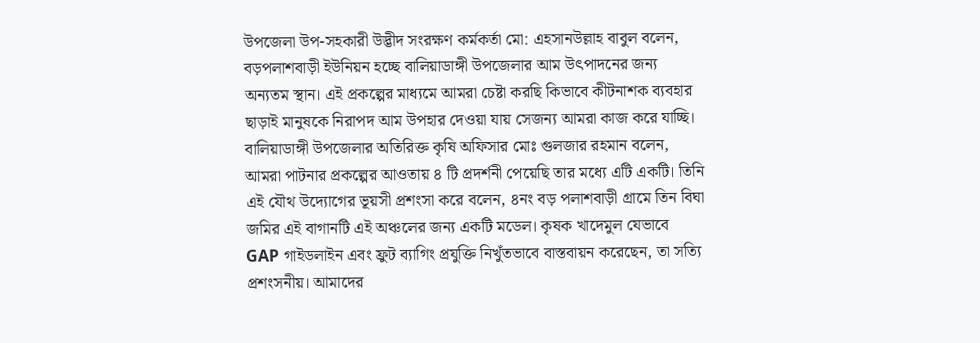উপজেলা উপ-সহকারী উদ্ভীদ সংরক্ষণ কর্মকর্তা মো: এহসানউল্লাহ বাবুল বলেন, বড়পলাশবাড়ী ইউনিয়ন হচ্ছে বালিয়াডাঙ্গী উপজেলার আম উৎপাদনের জন্য অন্যতম স্থান। এই প্রকল্পের মাধ্যমে আমরা চেষ্টা করছি কিভাবে কীটনাশক ব্যবহার ছাড়াই মানুষকে নিরাপদ আম উপহার দেওয়া যায় সেজন্য আমরা কাজ করে যাচ্ছি।
বালিয়াডাঙ্গী উপজেলার অতিরিক্ত কৃষি অফিসার মোঃ গুলজার রহমান বলেন, আমরা পাটনার প্রকল্পের আওতায় ৪ টি প্রদর্শনী পেয়েছি তার মধ্যে এটি একটি। তিনি এই যৌথ উদ্যোগের ভূয়সী প্রশংসা করে বলেন, ৪নং বড় পলাশবাড়ী গ্রামে তিন বিঘা জমির এই বাগানটি এই অঞ্চলের জন্য একটি মডেল। কৃষক খাদেমুল যেভাবে GAP গাইডলাইন এবং ফ্রুট ব্যাগিং প্রযুক্তি নিখুঁতভাবে বাস্তবায়ন করেছেন, তা সত্যি প্রশংসনীয়। আমাদের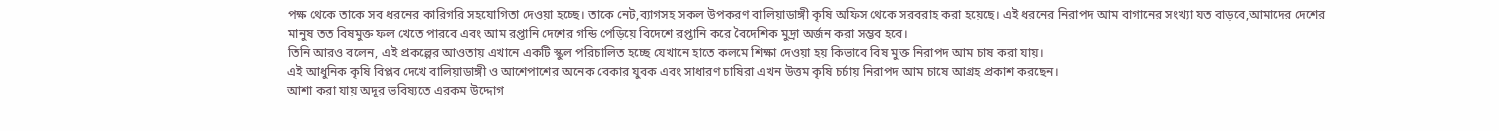পক্ষ থেকে তাকে সব ধরনের কারিগরি সহযোগিতা দেওয়া হচ্ছে। তাকে নেট,ব্যাগসহ সকল উপকরণ বালিয়াডাঙ্গী কৃষি অফিস থেকে সরবরাহ করা হয়েছে। এই ধরনের নিরাপদ আম বাগানের সংখ্যা যত বাড়বে,আমাদের দেশের মানুষ তত বিষমুক্ত ফল খেতে পারবে এবং আম রপ্তানি দেশের গন্ডি পেড়িয়ে বিদেশে রপ্তানি করে বৈদেশিক মুদ্রা অর্জন করা সম্ভব হবে।
তিনি আরও বলেন, এই প্রকল্পের আওতায় এখানে একটি স্কুল পরিচালিত হচ্ছে যেখানে হাতে কলমে শিক্ষা দেওয়া হয় কিভাবে বিষ মুক্ত নিরাপদ আম চাষ করা যায়।
এই আধুনিক কৃষি বিপ্লব দেখে বালিয়াডাঙ্গী ও আশেপাশের অনেক বেকার যুবক এবং সাধারণ চাষিরা এখন উত্তম কৃষি চর্চায় নিরাপদ আম চাষে আগ্রহ প্রকাশ করছেন।
আশা করা যায় অদূর ভবিষ্যতে এরকম উদ্দোগ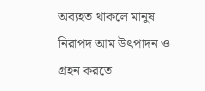অব্যহত থাকলে মানুষ নিরাপদ আম উৎপাদন ও গ্রহন করতে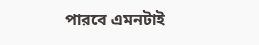পারবে এমনটাই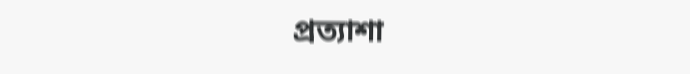প্রত্যাশা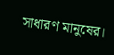সাধারণ মানুষের।